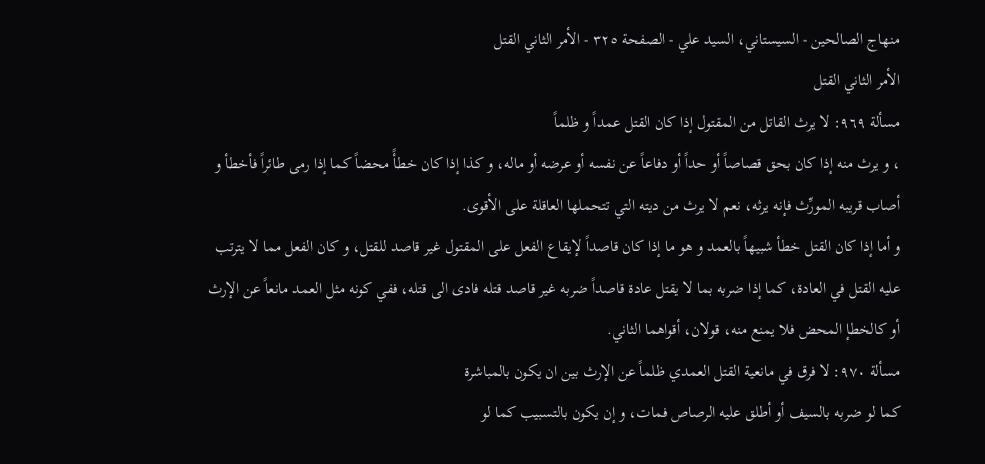منهاج الصالحين - السيستاني، السيد علي - الصفحة ٣٢٥ - الأمر الثاني القتل
الأمر الثاني القتل
مسألة ٩٦٩: لا يرث القاتل من المقتول إذا كان القتل عمداً و ظلماً
، و يرث منه إذا كان بحق قصاصاً أو حداً أو دفاعاً عن نفسه أو عرضه أو ماله، و كذا إذا كان خطأً محضاً كما إذا رمى طائراً فأخطأ و أصاب قريبه المورِّث فإنه يرثه، نعم لا يرث من ديته التي تتحملها العاقلة على الأقوى.
و أما إذا كان القتل خطأ شبيهاً بالعمد و هو ما إذا كان قاصداً لإيقاع الفعل على المقتول غير قاصد للقتل، و كان الفعل مما لا يترتب عليه القتل في العادة، كما إذا ضربه بما لا يقتل عادة قاصداً ضربه غير قاصد قتله فادى الى قتله، ففي كونه مثل العمد مانعاً عن الإرث أو كالخطإ المحض فلا يمنع منه، قولان، أقواهما الثاني.
مسألة ٩٧٠: لا فرق في مانعية القتل العمدي ظلماً عن الإرث بين ان يكون بالمباشرة
كما لو ضربه بالسيف أو أطلق عليه الرصاص فمات، و إن يكون بالتسبيب كما لو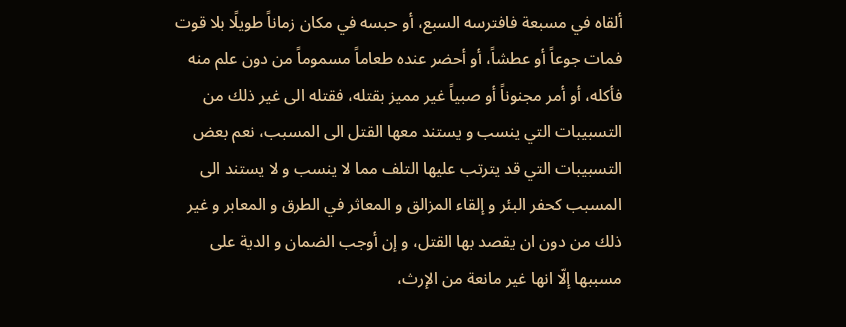ألقاه في مسبعة فافترسه السبع، أو حبسه في مكان زماناً طويلًا بلا قوت فمات جوعاً أو عطشاً، أو أحضر عنده طعاماً مسموماً من دون علم منه فأكله، أو أمر مجنوناً أو صبياً غير مميز بقتله، فقتله الى غير ذلك من التسبيبات التي ينسب و يستند معها القتل الى المسبب، نعم بعض التسبيبات التي قد يترتب عليها التلف مما لا ينسب و لا يستند الى المسبب كحفر البئر و إلقاء المزالق و المعاثر في الطرق و المعابر و غير ذلك من دون ان يقصد بها القتل، و إن أوجب الضمان و الدية على مسببها إلّا انها غير مانعة من الإرث،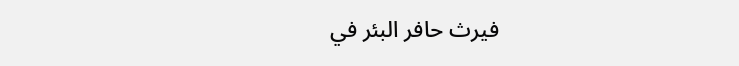فيرث حافر البئر في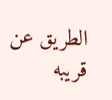الطريق عن قريبه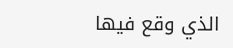الذي وقع فيها